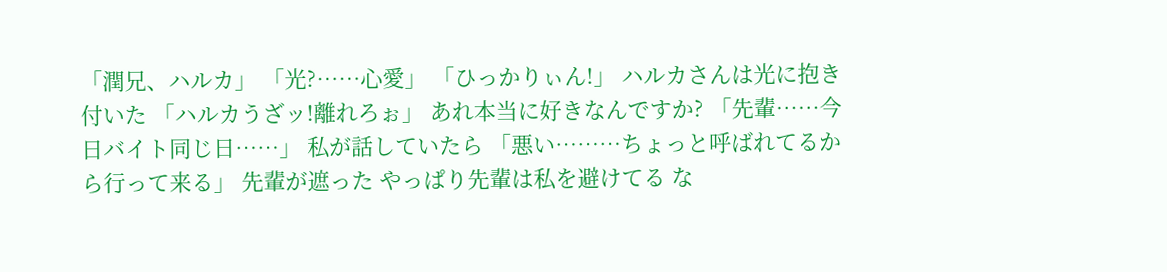「潤兄、ハルカ」 「光?……心愛」 「ひっかりぃん!」 ハルカさんは光に抱き付いた 「ハルカうざッ!離れろぉ」 あれ本当に好きなんですか? 「先輩……今日バイト同じ日……」 私が話していたら 「悪い………ちょっと呼ばれてるから行って来る」 先輩が遮った やっぱり先輩は私を避けてる な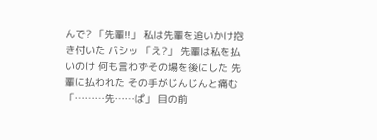んで? 「先輩!!」 私は先輩を追いかけ抱き付いた バシッ 「え?」 先輩は私を払いのけ 何も言わずその場を後にした 先輩に払われた その手がじんじんと痛む 「………先……ぱ」 目の前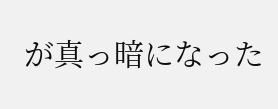が真っ暗になった